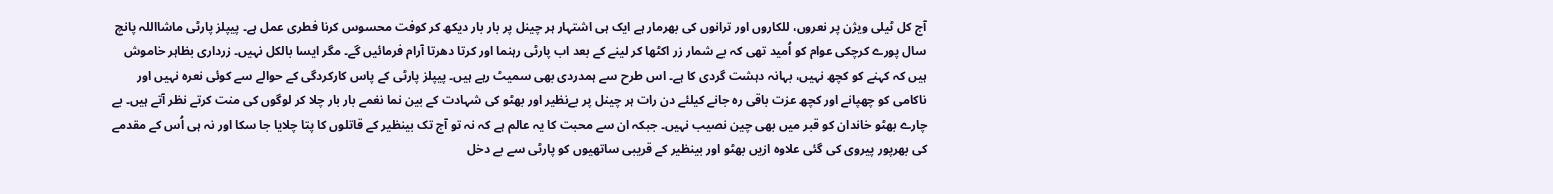آج کل ٹیلی ویژن پر نعروں، للکاروں اور ترانوں کی بھرمار ہے ایک ہی اشتہار ہر چینل پر بار بار دیکھ کر کوفت محسوس کرنا فطری عمل ہے۔ پیپلز پارٹی ماشااللہ پانچ سال پورے کرچکی عوام کو اُمید تھی کہ بے شمار زر اکٹھا کر لینے کے بعد اب پارٹی رہنما اور کرتا دھرتا آرام فرمائیں گے۔ مگر ایسا بالکل نہیں۔ زرداری بظاہر خاموش ہیں کہ کہنے کو کچھ نہیں، بہانہ دہشت گردی کا ہے۔ اس طرح سے ہمدردی بھی سمیٹ رہے ہیں۔ پیپلز پارٹی کے پاس کارکردگی کے حوالے سے کوئی نعرہ نہیں اور ناکامی کو چھپانے اور کچھ عزت باقی رہ جانے کیلئے دن رات ہر چینل پر بےنظیر اور بھٹو کی شہادت کے بین نما نغمے بار بار چلا کر لوگوں کی منت کرتے نظر آتے ہیں۔ بے چارے بھٹو خاندان کو قبر میں بھی چین نصیب نہیں۔ جبکہ ان سے محبت کا یہ عالم ہے کہ نہ تو آج تک بینظیر کے قاتلوں کا پتا چلایا جا سکا اور نہ ہی اُس کے مقدمے کی بھرپور پیروی کی گئی علاوہ ازیں بھٹو اور بینظیر کے قریبی ساتھیوں کو پارٹی سے بے دخل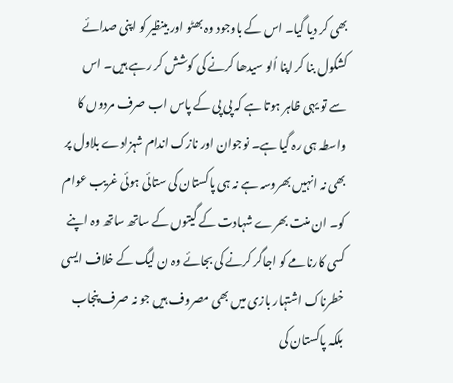بھی کر دیا گیا۔ اس کے باوجود وہ بھٹو اور بینظیر کو اپنی صدائے کشکول بنا کر اپنا اُلو سیدھا کرنے کی کوشش کر رہے ہیں۔ اس سے تو یہی ظاہر ہوتا ہے کہ پی پی کے پاس اب صرف مردوں کا واسطہ ہی رہ گیا ہے۔ نوجوان اور نازک اندام شہزادے بلاول پر بھی نہ انہیں بھروسہ ہے نہ ہی پاکستان کی ستائی ہوئی غریب عوام کو۔ ان منت بھرے شہادت کے گیتوں کے ساتھ ساتھ وہ اپنے کسی کارنامے کو اجاگر کرنے کی بجائے وہ ن لیگ کے خلاف ایسی خطرناک اشتہار بازی میں بھی مصروف ہیں جو نہ صرف پنجاب بلکہ پاکستان کی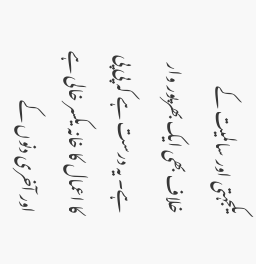یکجہتی اور سالمیت کے خلاف بھی ایک بھرپور وار ہے۔ یہ درست ہے کہ پی پی کا اعمال کا خانہ یکسر خالی ہے اور آخری دنوں کے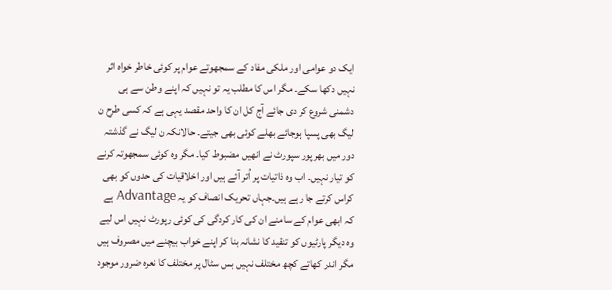ایک دو عوامی اور ملکی مفاد کے سمجھوتے عوام پر کوئی خاطر خواہ اثر نہیں دکھا سکے۔ مگر اس کا مطلب یہ تو نہیں کہ اپنے وطن سے ہی دشمنی شروع کر دی جائے آج کل ان کا واحد مقصد یہی ہے کہ کسی طرح ن لیگ بھی پسپا ہوجائے بھلے کوئی بھی جیتے۔ حالانکہ ن لیگ نے گذشتہ دور میں بھرپور سپورٹ نے انھیں مضبوط کیا۔ مگر وہ کوئی سمجھوتہ کرنے کو تیار نہیں۔ اب وہ ذاتیات پر اُتر آئے ہیں اور اخلاقیات کی حدوں کو بھی کراس کرتے جا رہے ہیں۔جہاں تحریک انصاف کو یہ Advantage ہے کہ ابھی عوام کے سامنے ان کی کار کردگی کی کوئی رپورٹ نہیں اس لیے وہ دیگر پارٹیوں کو تنقید کا نشانہ بنا کر اپنے خواب بیچنے میں مصروف ہیں مگر اندر کھاتے کچھ مختلف نہیں بس سٹال پر مختلف کا نعرہ ضرور موجود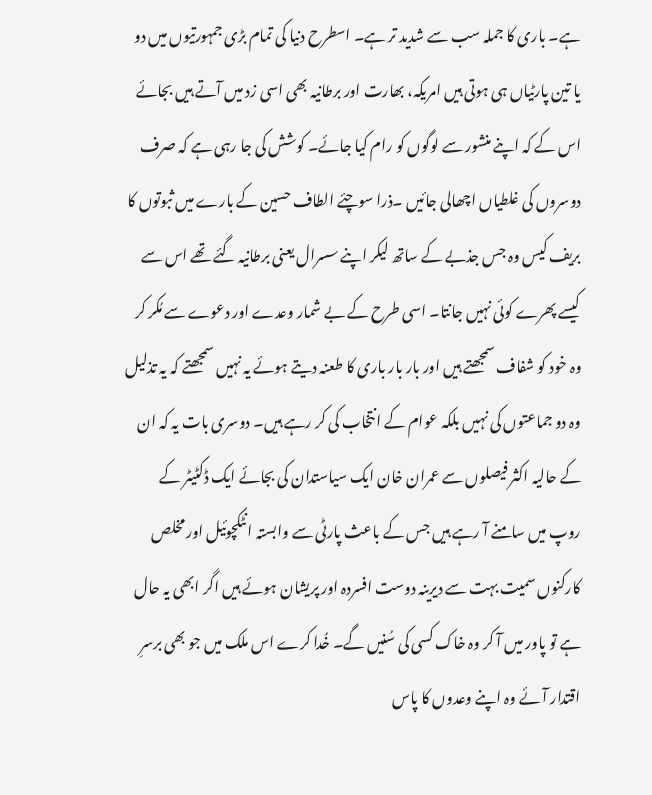ہے۔ باری کا جملہ سب سے شدید تر ہے۔ اسطرح دنیا کی تمام بڑی جمہورتیوں میں دو یا تین پارٹیاں ہی ہوتی ہیں امریکہ، بھارت اور برطانیہ بھی اسی زد میں آتے ہیں بجائے اس کے کہ اپنے منشور سے لوگوں کو رام کیا جائے۔ کوشش کی جا رہی ہے کہ صرف دوسروں کی غلطیاں اچھالی جائیں ۔ذرا سوچئے الطاف حسین کے بارے میں ثبوتوں کا بریف کیس وہ جس جذبے کے ساتھ لیکر اپنے سسرال یعنی برطانیہ گئے تھے اس سے کیسے پھرے کوئی نہیں جانتا۔ اسی طرح کے بے شمار وعدے اور دعوے سے مُکر کر وہ خود کو شفاف سمجھتے ہیں اور بار بار باری کا طعنہ دیتے ہوئے یہ نہیں سمجھتے کہ یہ تذلیل وہ دو جماعتوں کی نہیں بلکہ عوام کے انتخاب کی کر رہے ہیں۔ دوسری بات یہ کہ ان کے حالیہ اکثر فیصلوں سے عمران خان ایک سیاستدان کی بجائے ایک ڈکٹیٹر کے روپ میں سامنے آ رہے ہیں جس کے باعث پارٹی سے وابستہ انٹکچوئیل اور مخلص کارکنوں سمیت بہت سے دیرینہ دوست افسردہ اور پریشان ہوئے ہیں اگر ابھی یہ حال ہے تو پاور میں آ کر وہ خاک کسی کی سُنیں گے۔ خُدا کرے اس ملک میں جو بھی برسرِ اقتدار آئے وہ اپنے وعدوں کا پاس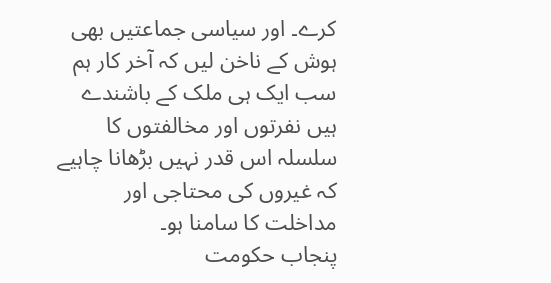کرے۔ اور سیاسی جماعتیں بھی ہوش کے ناخن لیں کہ آخر کار ہم سب ایک ہی ملک کے باشندے ہیں نفرتوں اور مخالفتوں کا سلسلہ اس قدر نہیں بڑھانا چاہیے کہ غیروں کی محتاجی اور مداخلت کا سامنا ہو۔
پنجاب حکومت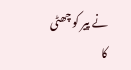نے پیر کو چھٹی کا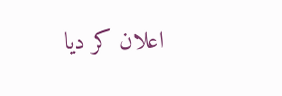اعلان کر دیا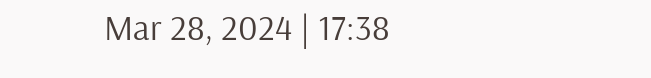Mar 28, 2024 | 17:38